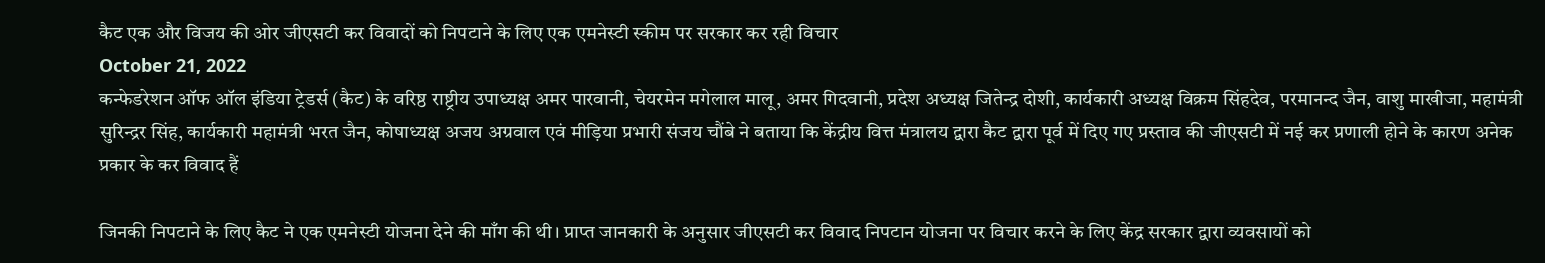कैट एक और विजय की ओर जीएसटी कर विवादों को निपटाने के लिए एक एमनेस्टी स्कीम पर सरकार कर रही विचार
October 21, 2022
कन्फेडरेशन ऑफ ऑल इंडिया ट्रेडर्स (कैट) के वरिष्ठ राष्ट्रीय उपाध्यक्ष अमर पारवानी, चेयरमेन मगेलाल मालू, अमर गिदवानी, प्रदेश अध्यक्ष जितेन्द्र दोशी, कार्यकारी अध्यक्ष विक्रम सिंहदेव, परमानन्द जैन, वाशु माखीजा, महामंत्री सुरिन्द्रर सिंह, कार्यकारी महामंत्री भरत जैन, कोषाध्यक्ष अजय अग्रवाल एवं मीड़िया प्रभारी संजय चौंबे ने बताया कि केंद्रीय वित्त मंत्रालय द्वारा कैट द्वारा पूर्व में दिए गए प्रस्ताव की जीएसटी में नई कर प्रणाली होने के कारण अनेक प्रकार के कर विवाद हैं

जिनकी निपटाने के लिए कैट ने एक एमनेस्टी योजना देने की माँग की थी। प्राप्त जानकारी के अनुसार जीएसटी कर विवाद निपटान योजना पर विचार करने के लिए केंद्र सरकार द्वारा व्यवसायों को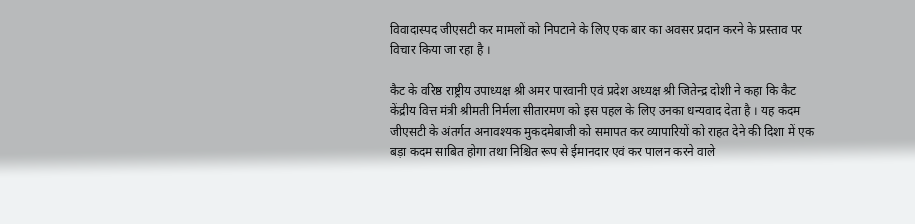विवादास्पद जीएसटी कर मामलों को निपटाने के लिए एक बार का अवसर प्रदान करने के प्रस्ताव पर विचार किया जा रहा है ।

कैट के वरिष्ठ राष्ट्रीय उपाध्यक्ष श्री अमर पारवानी एवं प्रदेश अध्यक्ष श्री जितेन्द्र दोशी ने कहा कि कैट केंद्रीय वित्त मंत्री श्रीमती निर्मला सीतारमण को इस पहल के लिए उनका धन्यवाद देता है । यह कदम जीएसटी के अंतर्गत अनावश्यक मुकदमेबाजी को समापत कर व्यापारियों को राहत देने की दिशा में एक बड़ा कदम साबित होगा तथा निश्चित रूप से ईमानदार एवं कर पालन करने वाले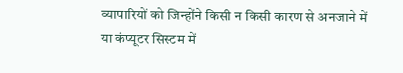व्यापारियों को जिन्होंने किसी न किसी कारण से अनजाने में या कंप्यूटर सिस्टम में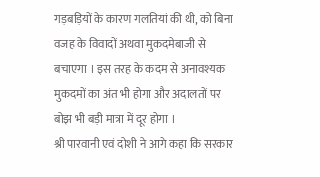गड़बड़ियों के कारण गलतियां की थी, को बिना वजह के विवादों अथवा मुकदमेबाजी से बचाएगा । इस तरह के कदम से अनावश्यक मुकदमों का अंत भी होगा और अदालतों पर बोझ भी बड़ी मात्रा में दूर होगा ।
श्री पारवानी एवं दोशी ने आगे कहा कि सरकार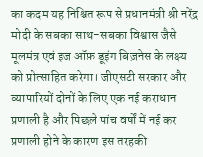का कदम यह निश्चित रूप से प्रधानमंत्री श्री नरेंद्र मोदी के सबका साथ-सबका विश्वास जैसे मूलमंत्र एवं इज ऑफ़ डूइंग बिज़नेस के लक्ष्य को प्रोत्साहित करेगा। जीएसटी सरकार और व्यापारियों दोनों के लिए एक नई कराधान प्रणाली है और पिछले पांच वर्षों में नई कर प्रणाली होने के कारण इस तरहकी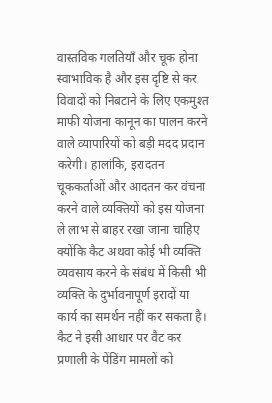वास्तविक गलतियाँ और चूक होना स्वाभाविक है और इस दृष्टि से कर विवादों को निबटाने के लिए एकमुश्त माफी योजना कानून का पालन करने वाले व्यापारियों को बड़ी मदद प्रदान करेगी। हालांकि, इरादतन चूककर्ताओं और आदतन कर वंचना करने वाले व्यक्तियों को इस योजना ले लाभ से बाहर रखा जाना चाहिए क्योंकि कैट अथवा कोई भी व्यक्ति व्यवसाय करने के संबंध में किसी भी व्यक्ति के दुर्भावनापूर्ण इरादों या कार्य का समर्थन नहीं कर सकता है। कैट ने इसी आधार पर वैट कर प्रणाली के पेंडिंग मामलों को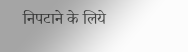निपटाने के लिये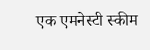एक एमनेस्टी स्कीम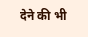देने की भी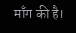माँग की है।